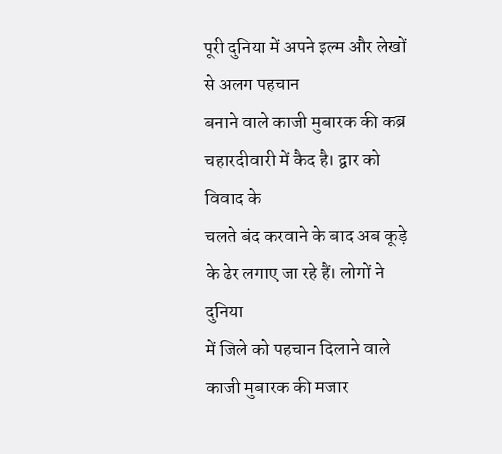पूरी दुनिया में अपने इल्म और लेखों से अलग पहचान
बनाने वाले काजी मुबारक की कब्र चहारदीवारी में कैद है। द्वार को विवाद के
चलते बंद करवाने के बाद अब कूड़े के ढेर लगाए जा रहे हैं। लोगों ने दुनिया
में जिले को पहचान दिलाने वाले काजी मुबारक की मजार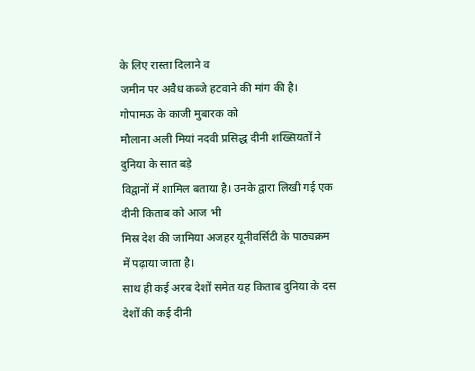के लिए रास्ता दिलाने व
जमीन पर अवैध कब्जे हटवाने की मांग की है।
गोपामऊ के काजी मुबारक को
मौलाना अली मियां नदवी प्रसिद्ध दीनी शख्सियतों ने दुनिया के सात बड़े
विद्वानों में शामिल बताया है। उनके द्वारा लिखी गई एक दीनी किताब को आज भी
मिस्र देश की जामिया अजहर यूनीवर्सिटी के पाठ्यक्रम में पढ़ाया जाता है।
साथ ही कई अरब देशों समेत यह किताब दुनिया के दस देशों की कई दीनी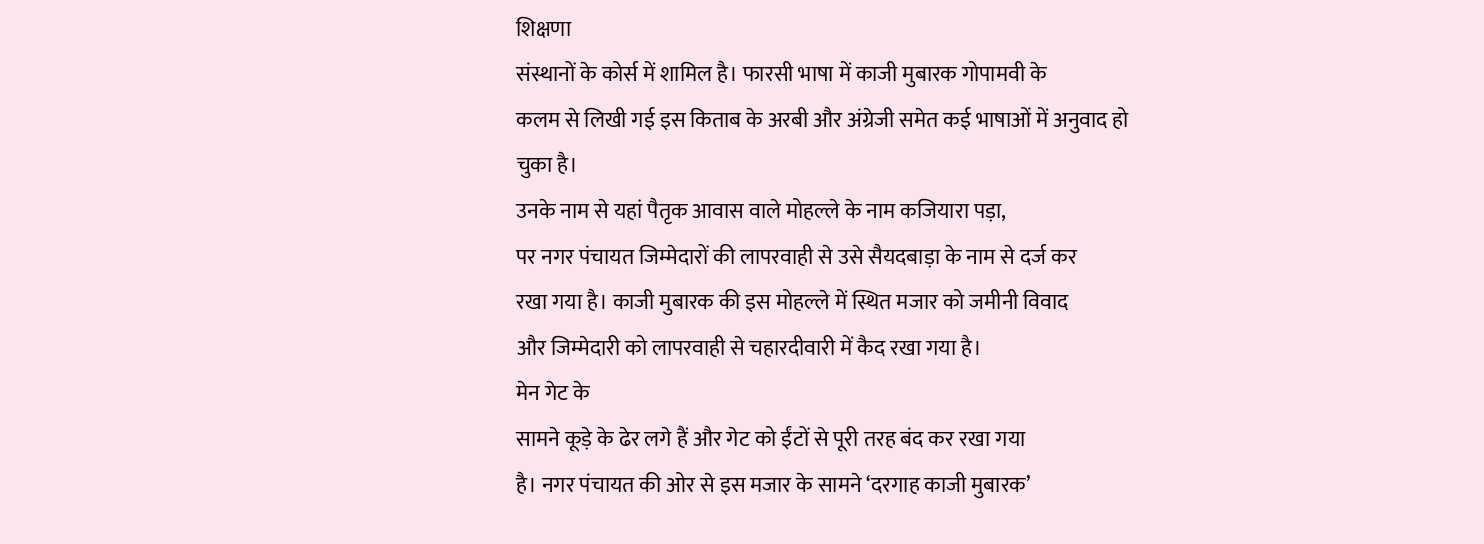शिक्षणा
संस्थानों के कोर्स में शामिल है। फारसी भाषा में काजी मुबारक गोपामवी के
कलम से लिखी गई इस किताब के अरबी और अंग्रेजी समेत कई भाषाओं में अनुवाद हो
चुका है।
उनके नाम से यहां पैतृक आवास वाले मोहल्ले के नाम कजियारा पड़ा,
पर नगर पंचायत जिम्मेदारों की लापरवाही से उसे सैयदबाड़ा के नाम से दर्ज कर
रखा गया है। काजी मुबारक की इस मोहल्ले में स्थित मजार को जमीनी विवाद
और जिम्मेदारी को लापरवाही से चहारदीवारी में कैद रखा गया है।
मेन गेट के
सामने कूड़े के ढेर लगे हैं और गेट को ईंटों से पूरी तरह बंद कर रखा गया
है। नगर पंचायत की ओर से इस मजार के सामने ‘दरगाह काजी मुबारक’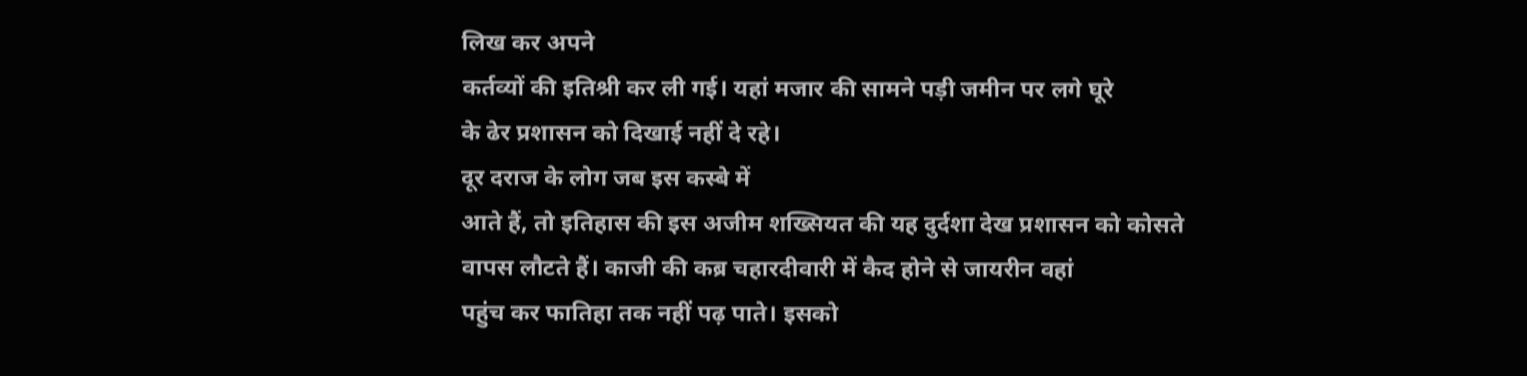लिख कर अपने
कर्तव्यों की इतिश्री कर ली गई। यहां मजार की सामने पड़ी जमीन पर लगे घूरे
के ढेर प्रशासन को दिखाई नहीं दे रहे।
दूर दराज के लोग जब इस कस्बे में
आते हैं, तो इतिहास की इस अजीम शख्सियत की यह दुर्दशा देख प्रशासन को कोसते
वापस लौटते हैं। काजी की कब्र चहारदीवारी में कैद होने से जायरीन वहां
पहुंच कर फातिहा तक नहीं पढ़ पाते। इसको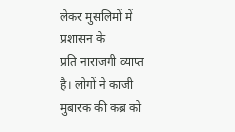लेकर मुसलिमों में प्रशासन के
प्रति नाराजगी व्याप्त है। लोगों ने काजी मुबारक की कब्र को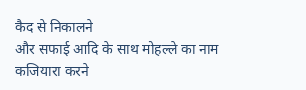कैद से निकालने
और सफाई आदि के साथ मोहल्ले का नाम कजियारा करने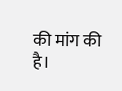की मांग की है।